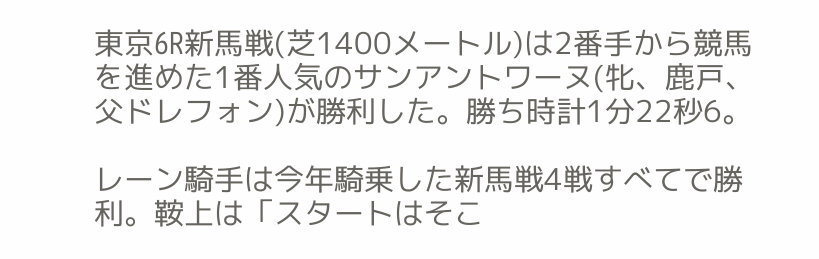東京6R新馬戦(芝1400メートル)は2番手から競馬を進めた1番人気のサンアントワーヌ(牝、鹿戸、父ドレフォン)が勝利した。勝ち時計1分22秒6。

レーン騎手は今年騎乗した新馬戦4戦すべてで勝利。鞍上は「スタートはそこ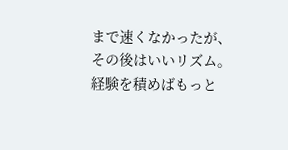まで速くなかったが、その後はいいリズム。経験を積めばもっと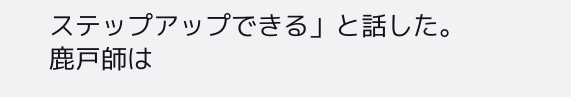ステップアップできる」と話した。鹿戸師は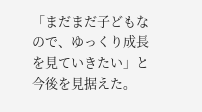「まだまだ子どもなので、ゆっくり成長を見ていきたい」と今後を見据えた。